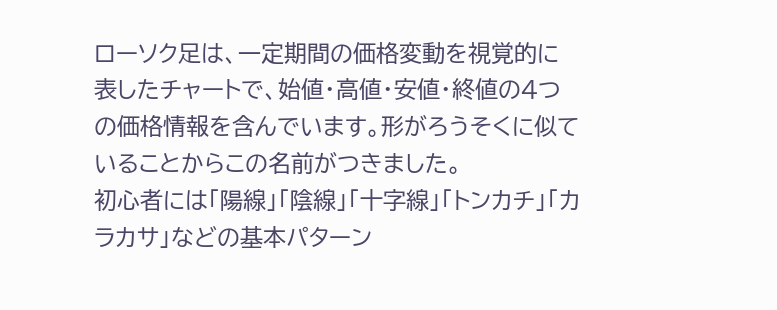ローソク足は、一定期間の価格変動を視覚的に表したチャートで、始値・高値・安値・終値の4つの価格情報を含んでいます。形がろうそくに似ていることからこの名前がつきました。
初心者には「陽線」「陰線」「十字線」「トンカチ」「カラカサ」などの基本パターン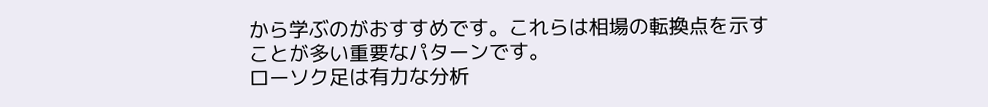から学ぶのがおすすめです。これらは相場の転換点を示すことが多い重要なパターンです。
ローソク足は有力な分析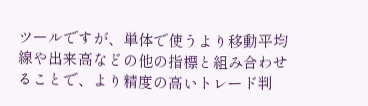ツールですが、単体で使うより移動平均線や出来高などの他の指標と組み合わせることで、より精度の高いトレード判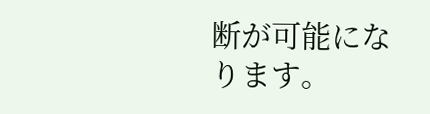断が可能になります。